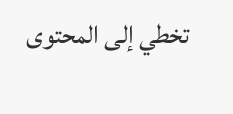تخطي إلى المحتوى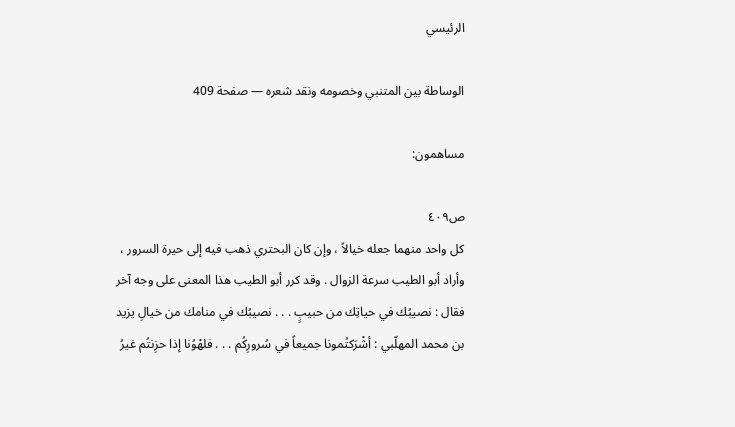الرئيسي

الوساطة بين المتنبي وخصومه ونقد شعره — صفحة 409

مساهمون:

ص٤٠٩
كل واحد منهما جعله خيالاً ، وإن كان البحتري ذهب فيه إلى حيرة السرور ، وأراد أبو الطيب سرعة الزوال . وقد كرر أبو الطيب هذا المعنى على وجه آخر فقال : نصيبُك في حياتِك من حبيبٍ . . . نصيبُك في منامك من خيالِ يزيد بن محمد المهلّبي : أشْرَكتُمونا جميعاً في سُرورِكُم . . . فلهْوُنا إذا حزِنتُم غيرُ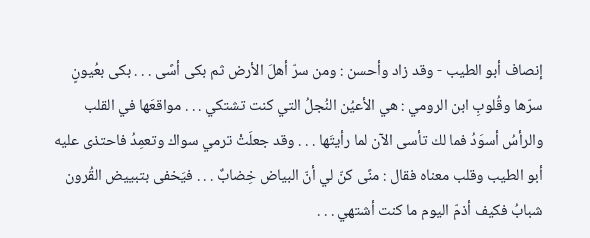إنصاف أبو الطيب - وقد زاد وأحسن : ومن سرّ أهلَ الأرض ثم بكى أسًى . . . بكى بعُيونٍ سرّها وقُلوبِ ابن الرومي : هي الأعيُن النُجلُ التي كنت تشتكي . . . مواقعَها في القلب والرأسُ أسوَدُ فما لك تأسى الآن لما رأيتَها . . . وقد جعلَتْ ترمي سواك وتعمِدُ فاحتذى عليه أبو الطيب وقلب معناه فقال : منًى كنّ لي أنّ البياض خِضابٌ . . . فيَخفى بتبييض القُرون شبابُ فكيف أذمّ اليوم ما كنت أشتهي . . .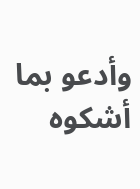وأدعو بما أشكوه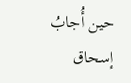حين أُجابُ إسحاق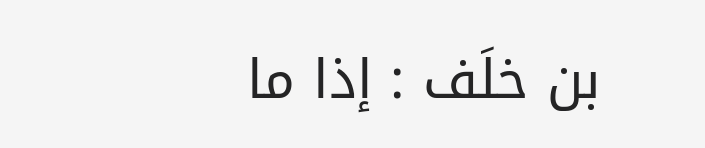بن خلَف : إذا ما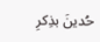حُدينَ بذِكرِ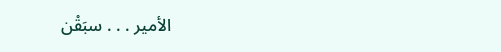الأمير . . . سبَقْن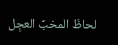لحاظَ المخبِّ العجِل